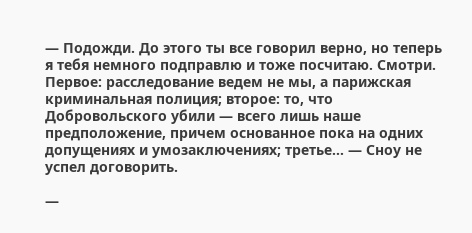— Подожди. До этого ты все говорил верно, но теперь я тебя немного подправлю и тоже посчитаю. Смотри. Первое: расследование ведем не мы, а парижская криминальная полиция; второе: то, что Добровольского убили — всего лишь наше предположение, причем основанное пока на одних допущениях и умозаключениях; третье… — Сноу не успел договорить.

—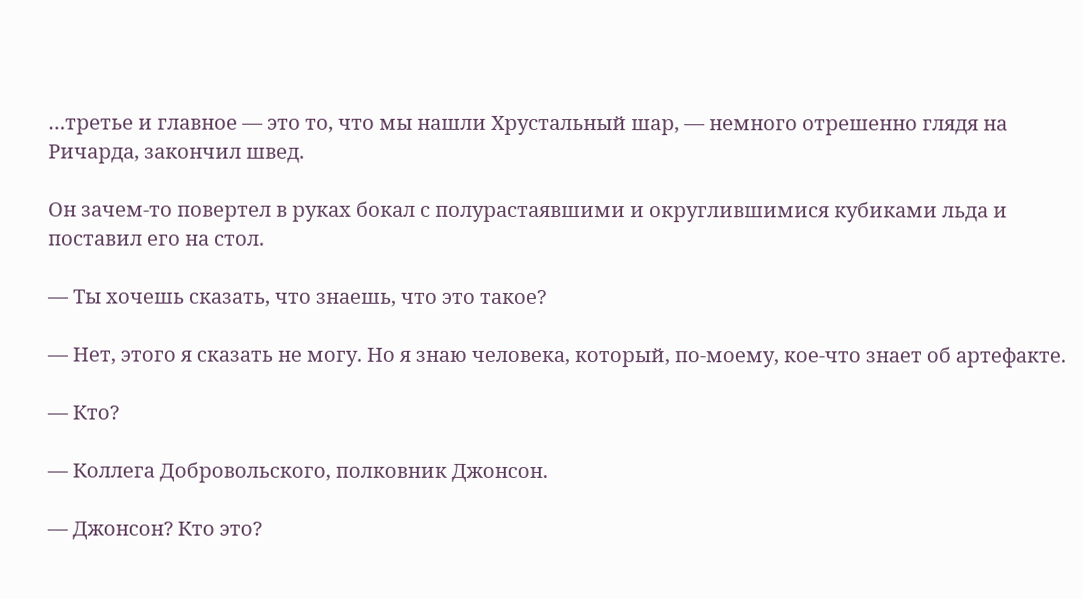…третье и главное — это то, что мы нашли Хрустальный шар, — немного отрешенно глядя на Ричарда, закончил швед.

Он зачем-то повертел в руках бокал с полурастаявшими и округлившимися кубиками льда и поставил его на стол.

— Ты хочешь сказать, что знаешь, что это такое?

— Нет, этого я сказать не могу. Но я знаю человека, который, по-моему, кое-что знает об артефакте.

— Кто?

— Коллега Добровольского, полковник Джонсон.

— Джонсон? Кто это?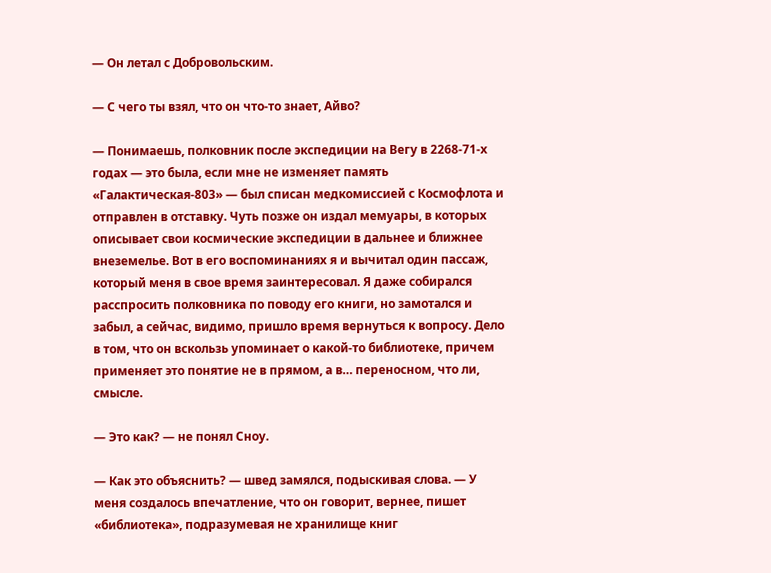— Он летал с Добровольским.

— С чего ты взял, что он что-то знает, Айво?

— Понимаешь, полковник после экспедиции на Вегу в 2268-71-х годах — это была, если мне не изменяет память «Галактическая-803» — был списан медкомиссией с Космофлота и отправлен в отставку. Чуть позже он издал мемуары, в которых описывает свои космические экспедиции в дальнее и ближнее внеземелье. Вот в его воспоминаниях я и вычитал один пассаж, который меня в свое время заинтересовал. Я даже собирался расспросить полковника по поводу его книги, но замотался и забыл, а сейчас, видимо, пришло время вернуться к вопросу. Дело в том, что он вскользь упоминает о какой-то библиотеке, причем применяет это понятие не в прямом, а в… переносном, что ли, смысле.

— Это как? — не понял Сноу.

— Как это объяснить? — швед замялся, подыскивая слова. — У меня создалось впечатление, что он говорит, вернее, пишет «библиотека», подразумевая не хранилище книг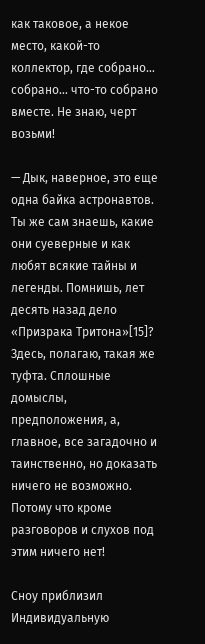как таковое, а некое место, какой-то коллектор, где собрано… собрано… что-то собрано вместе. Не знаю, черт возьми!

— Дык, наверное, это еще одна байка астронавтов. Ты же сам знаешь, какие они суеверные и как любят всякие тайны и легенды. Помнишь, лет десять назад дело «Призрака Тритона»[15]? Здесь, полагаю, такая же туфта. Сплошные домыслы, предположения, а, главное, все загадочно и таинственно, но доказать ничего не возможно. Потому что кроме разговоров и слухов под этим ничего нет!

Сноу приблизил Индивидуальную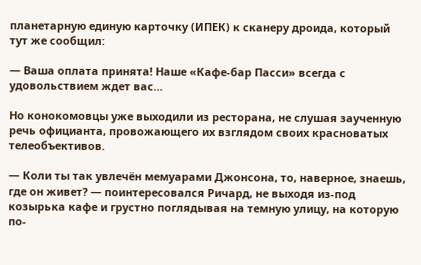планетарную единую карточку (ИПЕК) к сканеру дроида, который тут же сообщил:

— Ваша оплата принята! Наше «Кафе-бар Пасси» всегда с удовольствием ждет вас…

Но конокомовцы уже выходили из ресторана, не слушая заученную речь официанта, провожающего их взглядом своих красноватых телеобъективов.

— Коли ты так увлечён мемуарами Джонсона, то, наверное, знаешь, где он живет? — поинтересовался Ричард, не выходя из-под козырька кафе и грустно поглядывая на темную улицу, на которую по-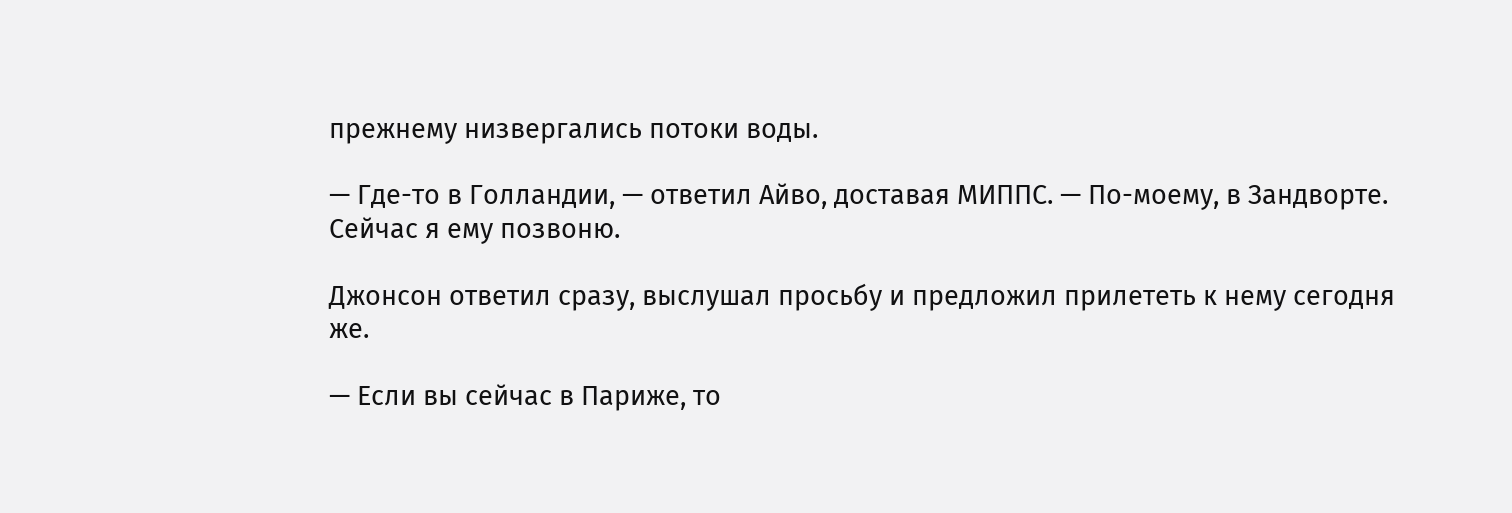прежнему низвергались потоки воды.

— Где-то в Голландии, — ответил Айво, доставая МИППС. — По-моему, в Зандворте. Сейчас я ему позвоню.

Джонсон ответил сразу, выслушал просьбу и предложил прилететь к нему сегодня же.

— Если вы сейчас в Париже, то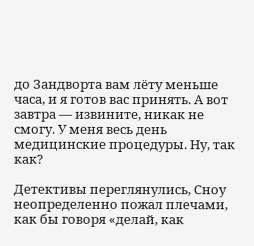до Зандворта вам лёту меньше часа, и я готов вас принять. А вот завтра — извините, никак не смогу. У меня весь день медицинские процедуры. Ну, так как?

Детективы переглянулись, Сноу неопределенно пожал плечами, как бы говоря «делай, как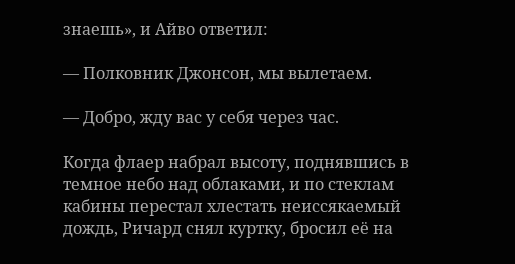знаешь», и Айво ответил:

— Полковник Джонсон, мы вылетаем.

— Добро, жду вас у себя через час.

Когда флаер набрал высоту, поднявшись в темное небо над облаками, и по стеклам кабины перестал хлестать неиссякаемый дождь, Ричард снял куртку, бросил её на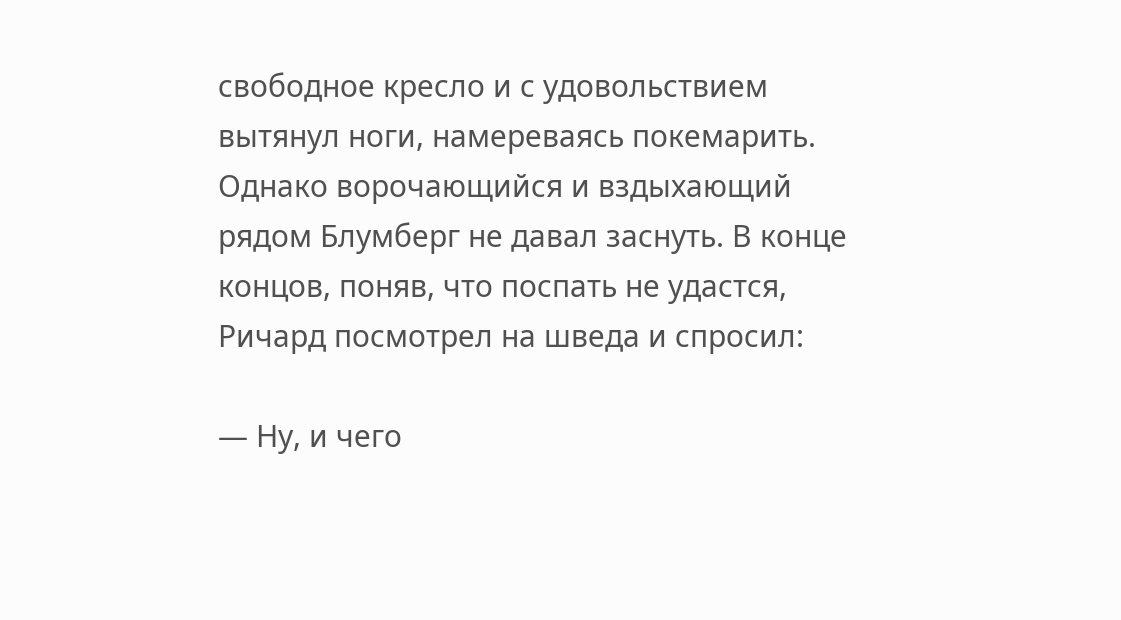свободное кресло и с удовольствием вытянул ноги, намереваясь покемарить. Однако ворочающийся и вздыхающий рядом Блумберг не давал заснуть. В конце концов, поняв, что поспать не удастся, Ричард посмотрел на шведа и спросил:

— Ну, и чего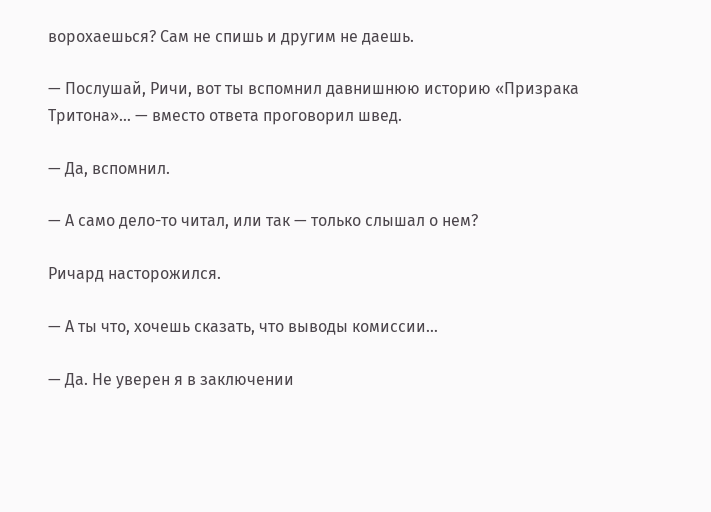ворохаешься? Сам не спишь и другим не даешь.

— Послушай, Ричи, вот ты вспомнил давнишнюю историю «Призрака Тритона»… — вместо ответа проговорил швед.

— Да, вспомнил.

— А само дело-то читал, или так — только слышал о нем?

Ричард насторожился.

— А ты что, хочешь сказать, что выводы комиссии…

— Да. Не уверен я в заключении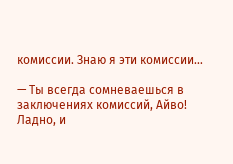комиссии. Знаю я эти комиссии…

— Ты всегда сомневаешься в заключениях комиссий, Айво! Ладно, и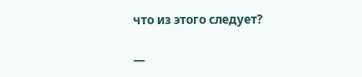что из этого следует?

—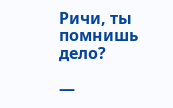Ричи, ты помнишь дело?

—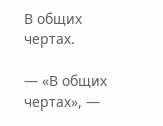В общих чертах.

— «В общих чертах», —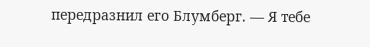передразнил его Блумберг. — Я тебе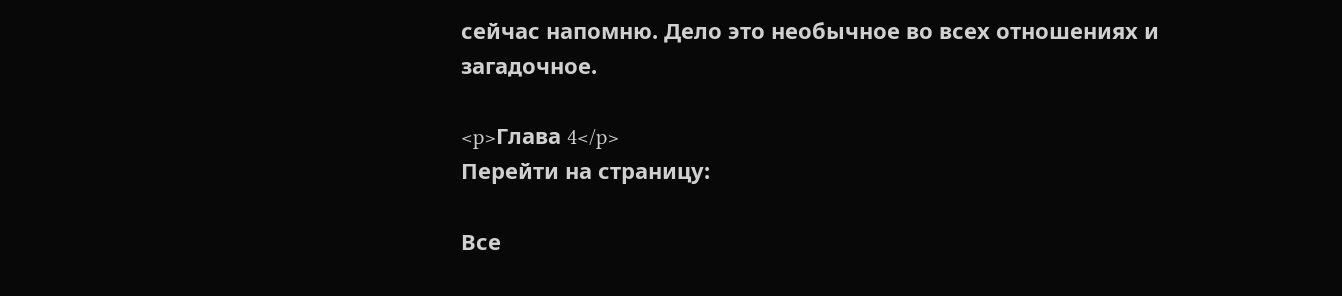сейчас напомню. Дело это необычное во всех отношениях и загадочное.

<p>Глава 4</p>
Перейти на страницу:

Все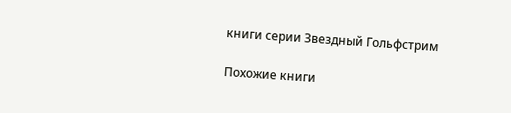книги серии Звездный Гольфстрим

Похожие книги